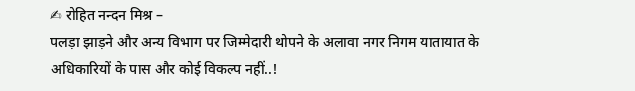✍ रोहित नन्दन मिश्र –
पलड़ा झाड़ने और अन्य विभाग पर जिम्मेदारी थोपने के अलावा नगर निगम यातायात के अधिकारियों के पास और कोई विकल्प नहीं..!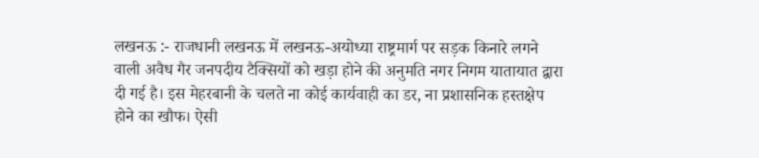लखनऊ :- राजधानी लखनऊ में लखनऊ-अयोध्या राष्ट्रमार्ग पर सड़क किनारे लगने वाली अवैध गैर जनपदीय टैक्सियों को खड़ा होने की अनुमति नगर निगम यातायात द्वारा दी गई है। इस मेहरबानी के चलते ना कोई कार्यवाही का डर, ना प्रशासनिक हस्तक्षेप होने का खौफ। ऐसी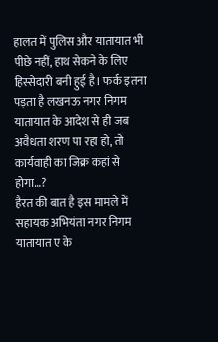हालत में पुलिस और यातायात भी पीछे नहीं, हाथ सेकने के लिए हिस्सेदारी बनी हुई है। फर्क इतना पड़ता है लखनऊ नगर निगम यातायात के आदेश से ही जब अवैधता शरण पा रहा हो, तो कार्यवाही का जिक्र कहां से होगा…?
हैरत की बात है इस मामले में सहायक अभियंता नगर निगम यातायात ए के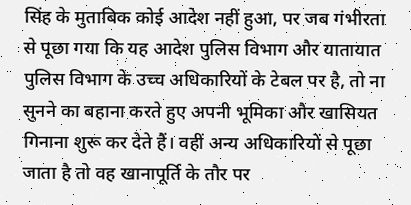सिंह के मुताबिक कोई आदेश नहीं हुआ, पर जब गंभीरता से पूछा गया कि यह आदेश पुलिस विभाग और यातायात पुलिस विभाग के उच्च अधिकारियों के टेबल पर है, तो ना सुनने का बहाना करते हुए अपनी भूमिका और खासियत गिनाना शुरू कर देते हैं। वहीं अन्य अधिकारियों से पूछा जाता है तो वह खानापूर्ति के तौर पर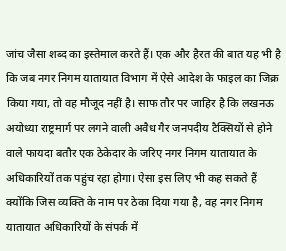जांच जैसा शब्द का इस्तेमाल करते हैं। एक और हैरत की बात यह भी है कि जब नगर निगम यातायात विभाग में ऐसे आदेश के फाइल का जिक्र किया गया, तो वह मौजूद नहीं है। साफ तौर पर जाहिर है कि लखनऊ अयोध्या राष्ट्रमार्ग पर लगने वाली अवैध गैर जनपदीय टैक्सियों से होने वाले फायदा बतौर एक ठेकेदार के जरिए नगर निगम यातायात के अधिकारियों तक पहुंच रहा होगा। ऐसा इस लिए भी कह सकते हैं क्योंकि जिस व्यक्ति के नाम पर ठेका दिया गया है, वह नगर निगम यातायात अधिकारियों के संपर्क में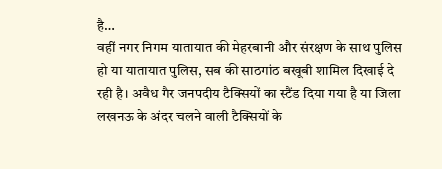है…
वहीं नगर निगम यातायात की मेहरबानी और संरक्षण के साथ पुलिस हो या यातायात पुलिस, सब की साठगांठ बखूबी शामिल दिखाई दे रही है। अवैध गैर जनपदीय टैक्सियों का स्टैंड दिया गया है या जिला लखनऊ के अंदर चलने वाली टैक्सियों के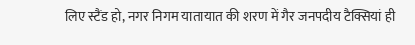लिए स्टैंड हो, नगर निगम यातायात की शरण में गैर जनपदीय टैक्सियां ही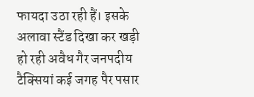फायदा उठा रही हैं। इसके अलावा स्टैंड दिखा कर खड़ी हो रही अवैध गैर जनपदीय टैक्सियां कई जगह पैर पसार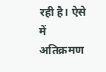रही है। ऐसे में अतिक्रमण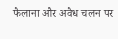फैलाना और अवैध चलन पर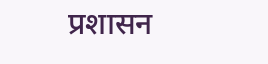प्रशासन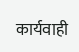कार्यवाही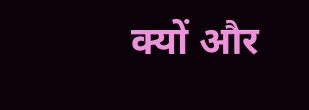क्यों और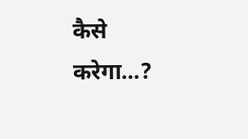कैसे करेगा…?